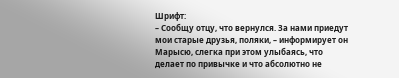Шрифт:
– Сообщу отцу, что вернулся. За нами приедут мои старые друзья, поляки, – информирует он Марысю, слегка при этом улыбаясь, что делает по привычке и что абсолютно не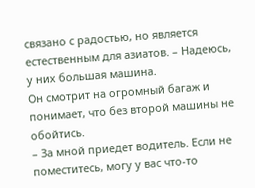связано с радостью, но является естественным для азиатов. – Надеюсь, у них большая машина.
Он смотрит на огромный багаж и понимает, что без второй машины не обойтись.
– За мной приедет водитель. Если не поместитесь, могу у вас что-то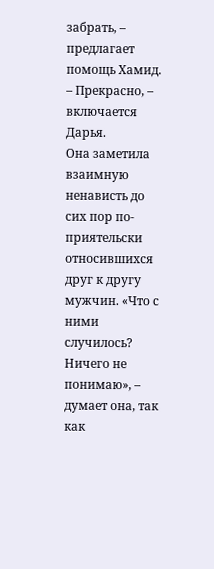забрать, – предлагает помощь Хамид.
– Прекрасно, – включается Дарья.
Она заметила взаимную ненависть до сих пор по- приятельски относившихся друг к другу мужчин. «Что с ними случилось? Ничего не понимаю», – думает она, так как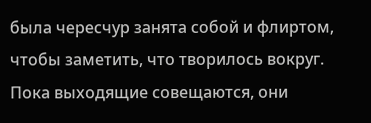была чересчур занята собой и флиртом, чтобы заметить, что творилось вокруг.
Пока выходящие совещаются, они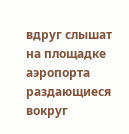вдруг слышат на площадке аэропорта раздающиеся вокруг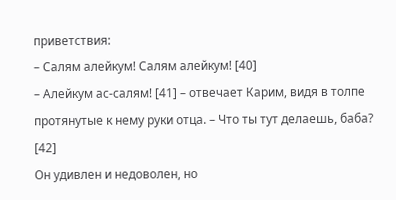приветствия:
– Салям алейкум! Салям алейкум! [40]
– Алейкум ас-салям! [41] – отвечает Карим, видя в толпе протянутые к нему руки отца. – Что ты тут делаешь, баба? [42]
Он удивлен и недоволен, но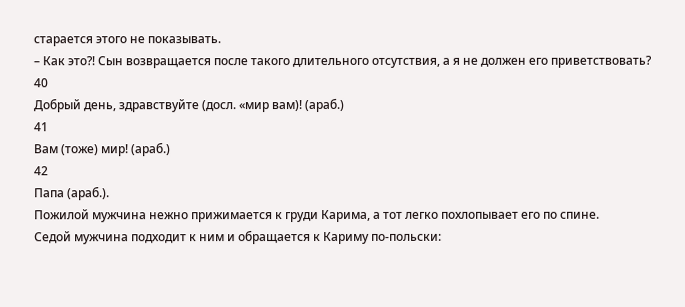старается этого не показывать.
– Как это?! Сын возвращается после такого длительного отсутствия, а я не должен его приветствовать?
40
Добрый день, здравствуйте (досл. «мир вам)! (араб.)
41
Вам (тоже) мир! (араб.)
42
Папа (араб.).
Пожилой мужчина нежно прижимается к груди Карима, а тот легко похлопывает его по спине.
Седой мужчина подходит к ним и обращается к Кариму по-польски: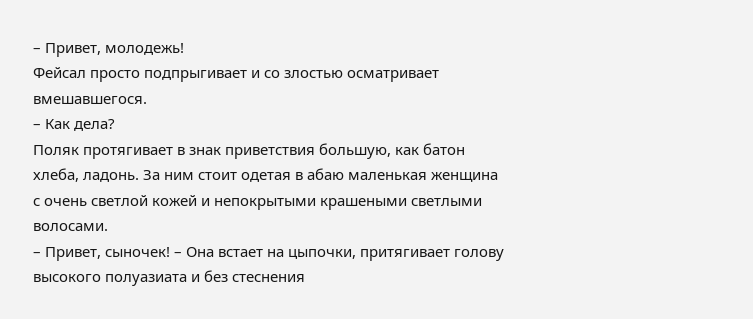– Привет, молодежь!
Фейсал просто подпрыгивает и со злостью осматривает вмешавшегося.
– Как дела?
Поляк протягивает в знак приветствия большую, как батон хлеба, ладонь. За ним стоит одетая в абаю маленькая женщина с очень светлой кожей и непокрытыми крашеными светлыми волосами.
– Привет, сыночек! – Она встает на цыпочки, притягивает голову высокого полуазиата и без стеснения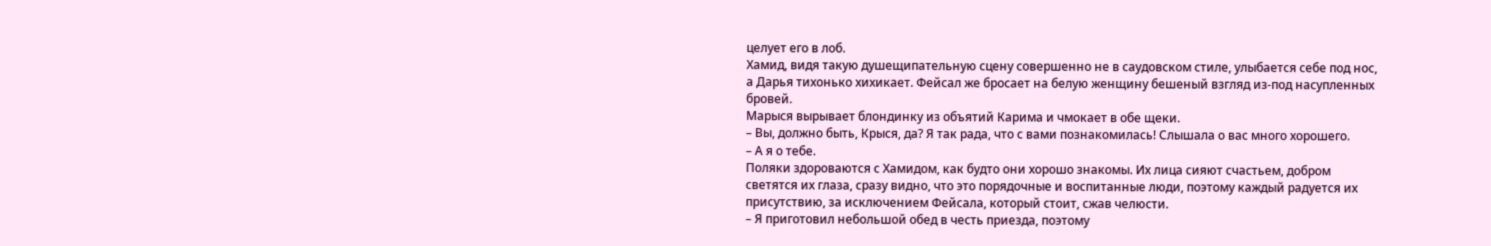целует его в лоб.
Хамид, видя такую душещипательную сцену совершенно не в саудовском стиле, улыбается себе под нос, а Дарья тихонько хихикает. Фейсал же бросает на белую женщину бешеный взгляд из-под насупленных бровей.
Марыся вырывает блондинку из объятий Карима и чмокает в обе щеки.
– Вы, должно быть, Крыся, да? Я так рада, что с вами познакомилась! Слышала о вас много хорошего.
– А я о тебе.
Поляки здороваются с Хамидом, как будто они хорошо знакомы. Их лица сияют счастьем, добром светятся их глаза, сразу видно, что это порядочные и воспитанные люди, поэтому каждый радуется их присутствию, за исключением Фейсала, который стоит, сжав челюсти.
– Я приготовил небольшой обед в честь приезда, поэтому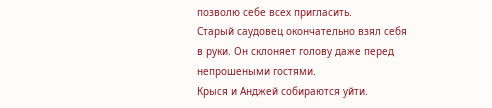позволю себе всех пригласить.
Старый саудовец окончательно взял себя в руки. Он склоняет голову даже перед непрошеными гостями.
Крыся и Анджей собираются уйти.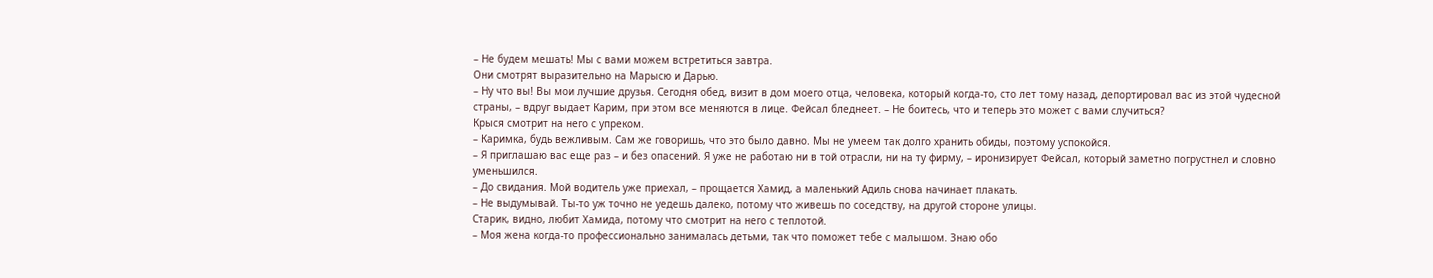– Не будем мешать! Мы с вами можем встретиться завтра.
Они смотрят выразительно на Марысю и Дарью.
– Ну что вы! Вы мои лучшие друзья. Сегодня обед, визит в дом моего отца, человека, который когда-то, сто лет тому назад, депортировал вас из этой чудесной страны, – вдруг выдает Карим, при этом все меняются в лице. Фейсал бледнеет. – Не боитесь, что и теперь это может с вами случиться?
Крыся смотрит на него с упреком.
– Каримка, будь вежливым. Сам же говоришь, что это было давно. Мы не умеем так долго хранить обиды, поэтому успокойся.
– Я приглашаю вас еще раз – и без опасений. Я уже не работаю ни в той отрасли, ни на ту фирму, – иронизирует Фейсал, который заметно погрустнел и словно уменьшился.
– До свидания. Мой водитель уже приехал, – прощается Хамид, а маленький Адиль снова начинает плакать.
– Не выдумывай. Ты-то уж точно не уедешь далеко, потому что живешь по соседству, на другой стороне улицы.
Старик, видно, любит Хамида, потому что смотрит на него с теплотой.
– Моя жена когда-то профессионально занималась детьми, так что поможет тебе с малышом. Знаю обо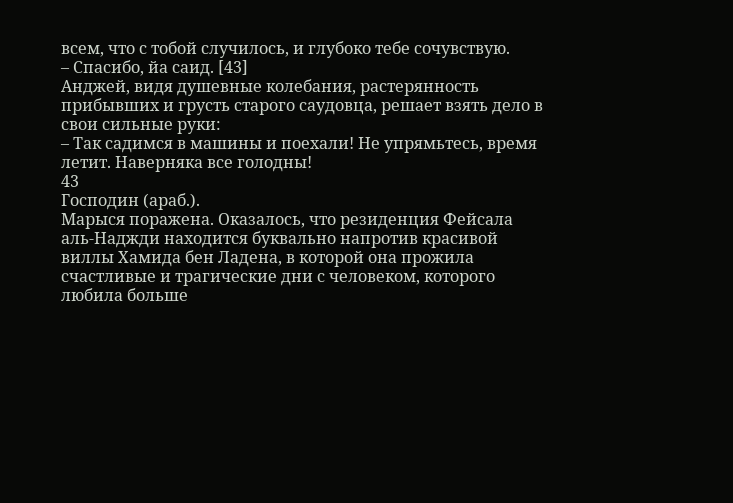всем, что с тобой случилось, и глубоко тебе сочувствую.
– Спасибо, йа саид. [43]
Анджей, видя душевные колебания, растерянность прибывших и грусть старого саудовца, решает взять дело в свои сильные руки:
– Так садимся в машины и поехали! Не упрямьтесь, время летит. Наверняка все голодны!
43
Господин (араб.).
Марыся поражена. Оказалось, что резиденция Фейсала аль-Наджди находится буквально напротив красивой виллы Хамида бен Ладена, в которой она прожила счастливые и трагические дни с человеком, которого любила больше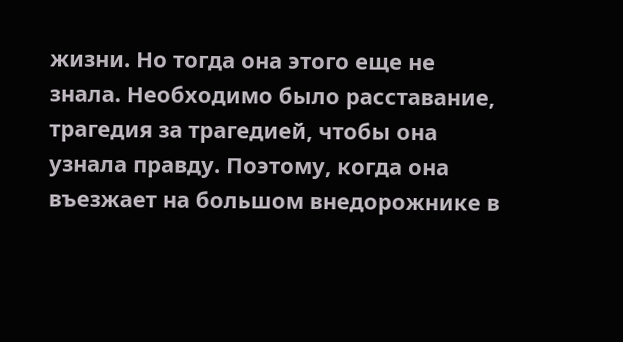жизни. Но тогда она этого еще не знала. Необходимо было расставание, трагедия за трагедией, чтобы она узнала правду. Поэтому, когда она въезжает на большом внедорожнике в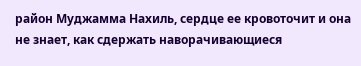район Муджамма Нахиль, сердце ее кровоточит и она не знает, как сдержать наворачивающиеся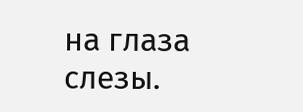на глаза слезы.